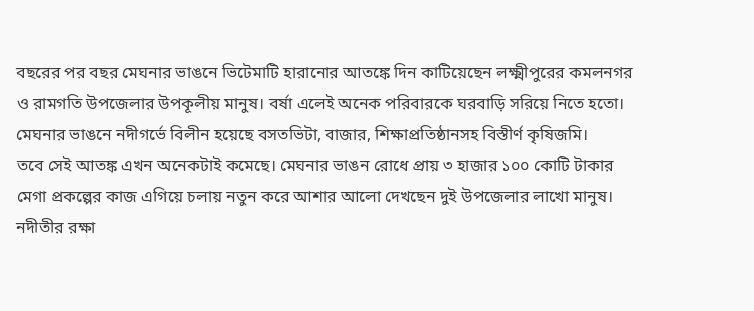বছরের পর বছর মেঘনার ভাঙনে ভিটেমাটি হারানোর আতঙ্কে দিন কাটিয়েছেন লক্ষ্মীপুরের কমলনগর ও রামগতি উপজেলার উপকূলীয় মানুষ। বর্ষা এলেই অনেক পরিবারকে ঘরবাড়ি সরিয়ে নিতে হতো। মেঘনার ভাঙনে নদীগর্ভে বিলীন হয়েছে বসতভিটা, বাজার, শিক্ষাপ্রতিষ্ঠানসহ বিস্তীর্ণ কৃষিজমি।
তবে সেই আতঙ্ক এখন অনেকটাই কমেছে। মেঘনার ভাঙন রোধে প্রায় ৩ হাজার ১০০ কোটি টাকার মেগা প্রকল্পের কাজ এগিয়ে চলায় নতুন করে আশার আলো দেখছেন দুই উপজেলার লাখো মানুষ। নদীতীর রক্ষা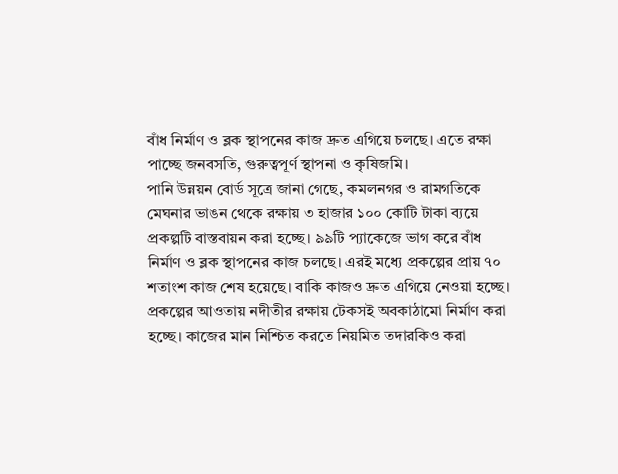বাঁধ নির্মাণ ও ব্লক স্থাপনের কাজ দ্রুত এগিয়ে চলছে। এতে রক্ষা পাচ্ছে জনবসতি, গুরুত্বপূর্ণ স্থাপনা ও কৃষিজমি।
পানি উন্নয়ন বোর্ড সূত্রে জানা গেছে, কমলনগর ও রামগতিকে মেঘনার ভাঙন থেকে রক্ষায় ৩ হাজার ১০০ কোটি টাকা ব্যয়ে প্রকল্পটি বাস্তবায়ন করা হচ্ছে। ৯৯টি প্যাকেজে ভাগ করে বাঁধ নির্মাণ ও ব্লক স্থাপনের কাজ চলছে। এরই মধ্যে প্রকল্পের প্রায় ৭০ শতাংশ কাজ শেষ হয়েছে। বাকি কাজও দ্রুত এগিয়ে নেওয়া হচ্ছে।
প্রকল্পের আওতায় নদীতীর রক্ষায় টেকসই অবকাঠামো নির্মাণ করা হচ্ছে। কাজের মান নিশ্চিত করতে নিয়মিত তদারকিও করা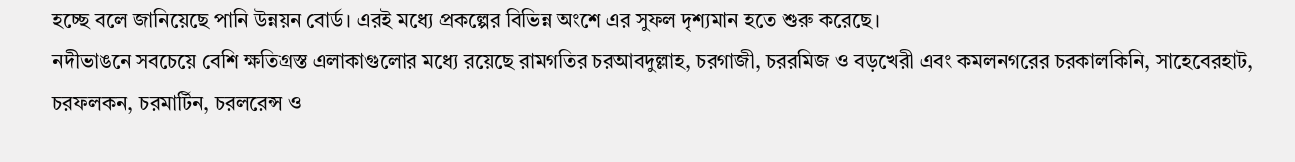হচ্ছে বলে জানিয়েছে পানি উন্নয়ন বোর্ড। এরই মধ্যে প্রকল্পের বিভিন্ন অংশে এর সুফল দৃশ্যমান হতে শুরু করেছে।
নদীভাঙনে সবচেয়ে বেশি ক্ষতিগ্রস্ত এলাকাগুলোর মধ্যে রয়েছে রামগতির চরআবদুল্লাহ, চরগাজী, চররমিজ ও বড়খেরী এবং কমলনগরের চরকালকিনি, সাহেবেরহাট, চরফলকন, চরমার্টিন, চরলরেন্স ও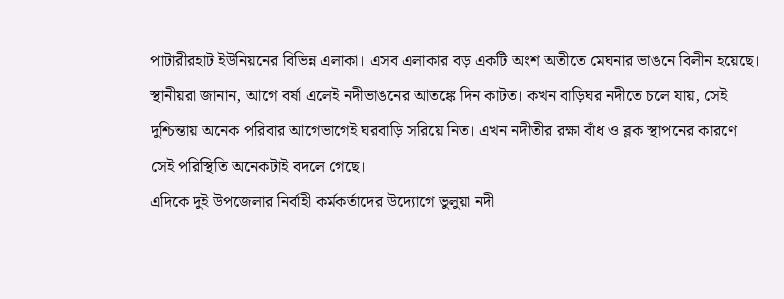পাটারীরহাট ইউনিয়নের বিভিন্ন এলাকা। এসব এলাকার বড় একটি অংশ অতীতে মেঘনার ভাঙনে বিলীন হয়েছে।
স্থানীয়রা জানান, আগে বর্ষা এলেই নদীভাঙনের আতঙ্কে দিন কাটত। কখন বাড়িঘর নদীতে চলে যায়, সেই দুশ্চিন্তায় অনেক পরিবার আগেভাগেই ঘরবাড়ি সরিয়ে নিত। এখন নদীতীর রক্ষা বাঁধ ও ব্লক স্থাপনের কারণে সেই পরিস্থিতি অনেকটাই বদলে গেছে।
এদিকে দুই উপজেলার নির্বাহী কর্মকর্তাদের উদ্যোগে ভুলুয়া নদী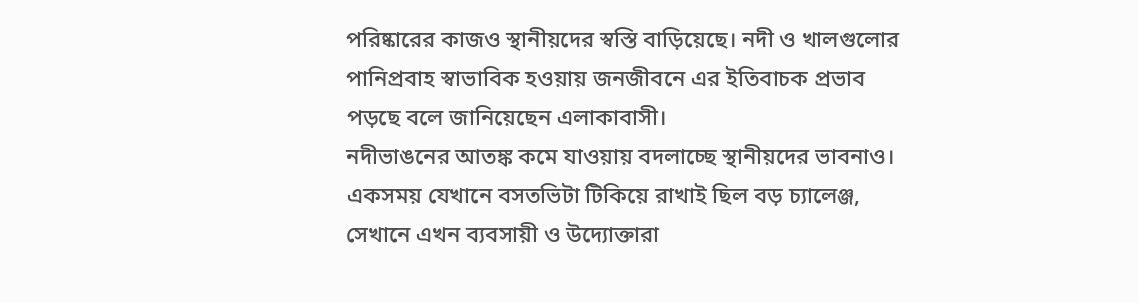পরিষ্কারের কাজও স্থানীয়দের স্বস্তি বাড়িয়েছে। নদী ও খালগুলোর পানিপ্রবাহ স্বাভাবিক হওয়ায় জনজীবনে এর ইতিবাচক প্রভাব পড়ছে বলে জানিয়েছেন এলাকাবাসী।
নদীভাঙনের আতঙ্ক কমে যাওয়ায় বদলাচ্ছে স্থানীয়দের ভাবনাও। একসময় যেখানে বসতভিটা টিকিয়ে রাখাই ছিল বড় চ্যালেঞ্জ, সেখানে এখন ব্যবসায়ী ও উদ্যোক্তারা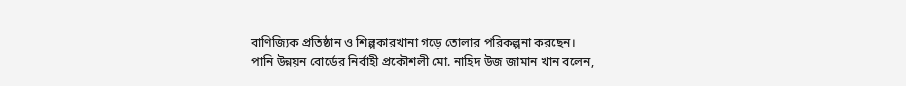বাণিজ্যিক প্রতিষ্ঠান ও শিল্পকারখানা গড়ে তোলার পরিকল্পনা করছেন।
পানি উন্নয়ন বোর্ডের নির্বাহী প্রকৌশলী মো. নাহিদ উজ জামান খান বলেন,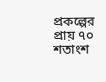প্রকল্পের প্রায় ৭০ শতাংশ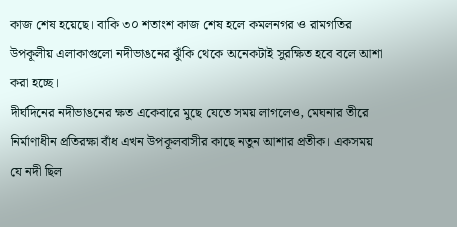কাজ শেষ হয়েছে। বাকি ৩০ শতাংশ কাজ শেষ হলে কমলনগর ও রামগতির উপকূলীয় এলাকাগুলো নদীভাঙনের ঝুঁকি থেকে অনেকটাই সুরক্ষিত হবে বলে আশা করা হচ্ছে।
দীর্ঘদিনের নদীভাঙনের ক্ষত একেবারে মুছে যেতে সময় লাগলেও, মেঘনার তীরে নির্মাণাধীন প্রতিরক্ষা বাঁধ এখন উপকূলবাসীর কাছে নতুন আশার প্রতীক। একসময় যে নদী ছিল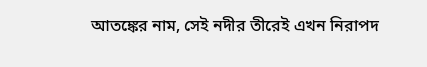আতঙ্কের নাম, সেই নদীর তীরেই এখন নিরাপদ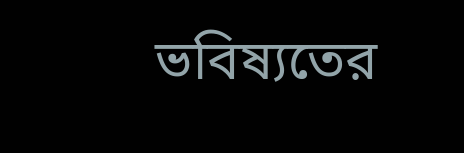ভবিষ্যতের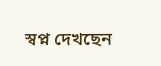স্বপ্ন দেখছেন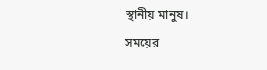স্থানীয় মানুষ।
সময়ের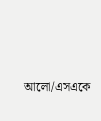আলো/এসএকে